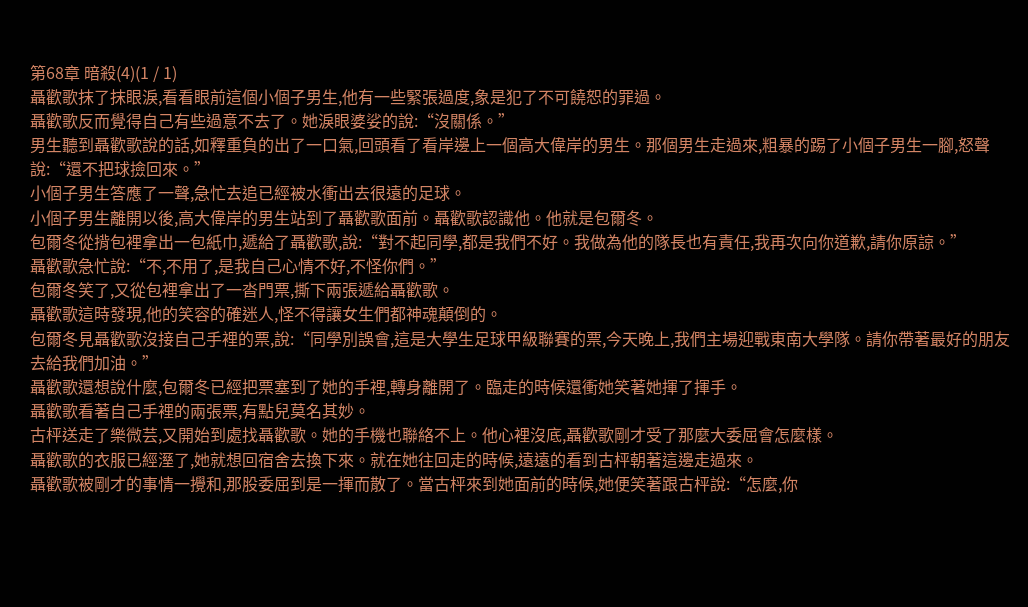第68章 暗殺(4)(1 / 1)
聶歡歌抹了抹眼淚,看看眼前這個小個子男生,他有一些緊張過度,象是犯了不可饒恕的罪過。
聶歡歌反而覺得自己有些過意不去了。她淚眼婆娑的說:“沒關係。”
男生聽到聶歡歌說的話,如釋重負的出了一口氣,回頭看了看岸邊上一個高大偉岸的男生。那個男生走過來,粗暴的踢了小個子男生一腳,怒聲說:“還不把球撿回來。”
小個子男生答應了一聲,急忙去追已經被水衝出去很遠的足球。
小個子男生離開以後,高大偉岸的男生站到了聶歡歌面前。聶歡歌認識他。他就是包爾冬。
包爾冬從揹包裡拿出一包紙巾,遞給了聶歡歌,說:“對不起同學,都是我們不好。我做為他的隊長也有責任,我再次向你道歉,請你原諒。”
聶歡歌急忙說:“不,不用了,是我自己心情不好,不怪你們。”
包爾冬笑了,又從包裡拿出了一沓門票,撕下兩張遞給聶歡歌。
聶歡歌這時發現,他的笑容的確迷人,怪不得讓女生們都神魂顛倒的。
包爾冬見聶歡歌沒接自己手裡的票,說:“同學別誤會,這是大學生足球甲級聯賽的票,今天晚上,我們主場迎戰東南大學隊。請你帶著最好的朋友去給我們加油。”
聶歡歌還想說什麼,包爾冬已經把票塞到了她的手裡,轉身離開了。臨走的時候還衝她笑著她揮了揮手。
聶歡歌看著自己手裡的兩張票,有點兒莫名其妙。
古枰送走了樂微芸,又開始到處找聶歡歌。她的手機也聯絡不上。他心裡沒底,聶歡歌剛才受了那麼大委屈會怎麼樣。
聶歡歌的衣服已經溼了,她就想回宿舍去換下來。就在她往回走的時候,遠遠的看到古枰朝著這邊走過來。
聶歡歌被剛才的事情一攪和,那股委屈到是一揮而散了。當古枰來到她面前的時候,她便笑著跟古枰說:“怎麼,你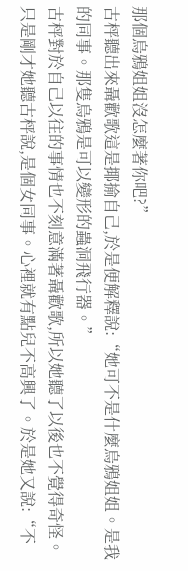那個烏鴉姐姐沒怎麼著你吧?”
古枰聽出來聶歡歌這是揶揄自己,於是便解釋說:“她可不是什麼烏鴉姐姐。是我的同事。那隻烏鴉是可以變形的蟲洞飛行器。”
古枰對於自己以往的事情也不刻意滿著聶歡歌,所以她聽了以後也不覺得奇怪。只是剛才她聽古枰說,是個女同事。心裡就有點兒不高興了。於是她又說:“不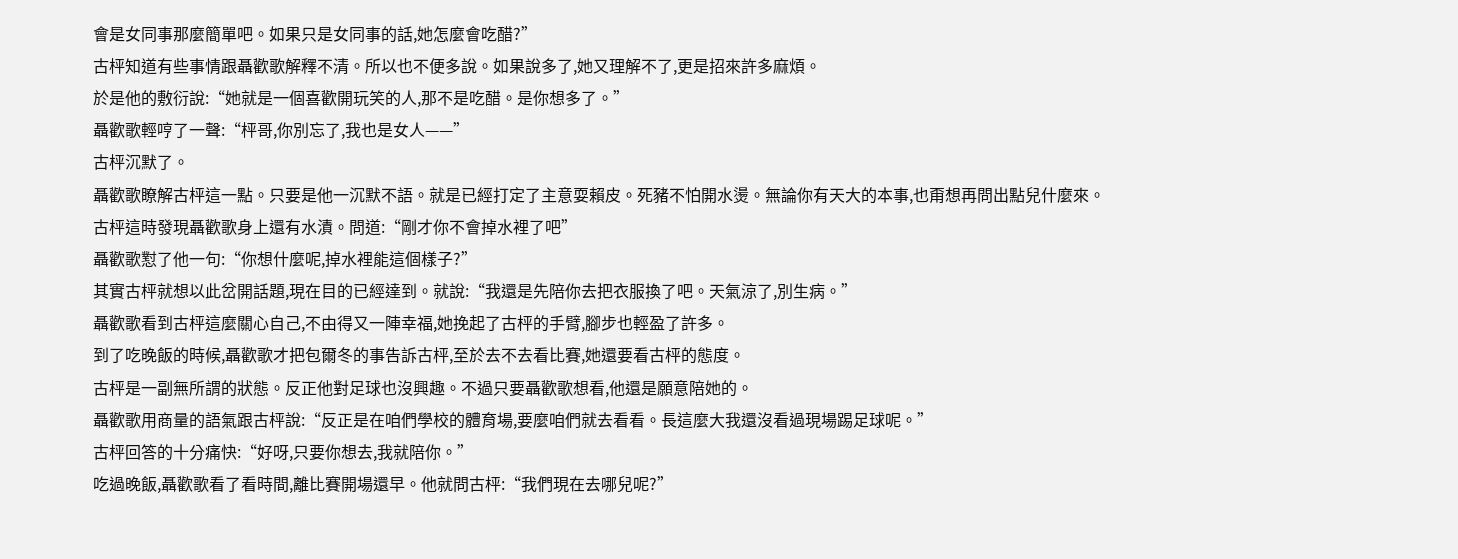會是女同事那麼簡單吧。如果只是女同事的話,她怎麼會吃醋?”
古枰知道有些事情跟聶歡歌解釋不清。所以也不便多說。如果說多了,她又理解不了,更是招來許多麻煩。
於是他的敷衍說:“她就是一個喜歡開玩笑的人,那不是吃醋。是你想多了。”
聶歡歌輕哼了一聲:“枰哥,你別忘了,我也是女人——”
古枰沉默了。
聶歡歌瞭解古枰這一點。只要是他一沉默不語。就是已經打定了主意耍賴皮。死豬不怕開水燙。無論你有天大的本事,也甭想再問出點兒什麼來。
古枰這時發現聶歡歌身上還有水漬。問道:“剛才你不會掉水裡了吧”
聶歡歌懟了他一句:“你想什麼呢,掉水裡能這個樣子?”
其實古枰就想以此岔開話題,現在目的已經達到。就說:“我還是先陪你去把衣服換了吧。天氣涼了,別生病。”
聶歡歌看到古枰這麼關心自己,不由得又一陣幸福,她挽起了古枰的手臂,腳步也輕盈了許多。
到了吃晚飯的時候,聶歡歌才把包爾冬的事告訴古枰,至於去不去看比賽,她還要看古枰的態度。
古枰是一副無所謂的狀態。反正他對足球也沒興趣。不過只要聶歡歌想看,他還是願意陪她的。
聶歡歌用商量的語氣跟古枰說:“反正是在咱們學校的體育場,要麼咱們就去看看。長這麼大我還沒看過現場踢足球呢。”
古枰回答的十分痛快:“好呀,只要你想去,我就陪你。”
吃過晚飯,聶歡歌看了看時間,離比賽開場還早。他就問古枰:“我們現在去哪兒呢?”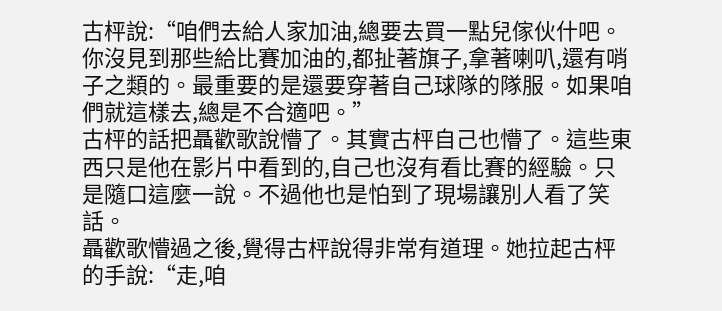古枰說:“咱們去給人家加油,總要去買一點兒傢伙什吧。你沒見到那些給比賽加油的,都扯著旗子,拿著喇叭,還有哨子之類的。最重要的是還要穿著自己球隊的隊服。如果咱們就這樣去,總是不合適吧。”
古枰的話把聶歡歌說懵了。其實古枰自己也懵了。這些東西只是他在影片中看到的,自己也沒有看比賽的經驗。只是隨口這麼一說。不過他也是怕到了現場讓別人看了笑話。
聶歡歌懵過之後,覺得古枰說得非常有道理。她拉起古枰的手說:“走,咱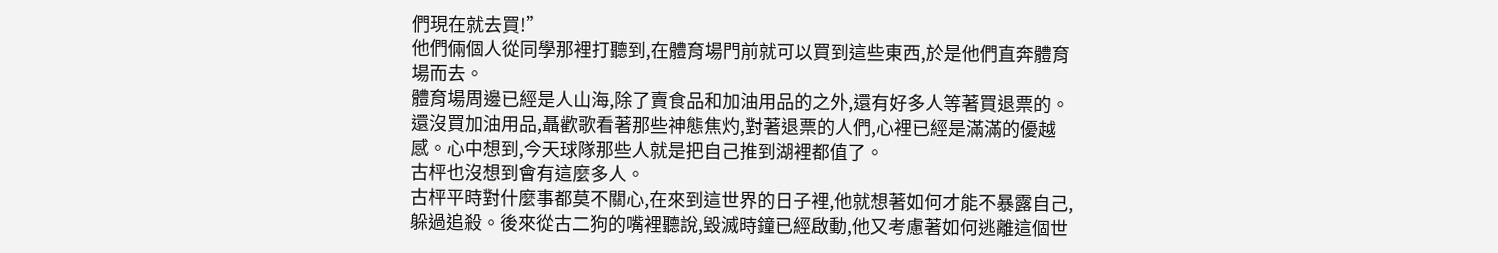們現在就去買!”
他們倆個人從同學那裡打聽到,在體育場門前就可以買到這些東西,於是他們直奔體育場而去。
體育場周邊已經是人山海,除了賣食品和加油用品的之外,還有好多人等著買退票的。
還沒買加油用品,聶歡歌看著那些神態焦灼,對著退票的人們,心裡已經是滿滿的優越感。心中想到,今天球隊那些人就是把自己推到湖裡都值了。
古枰也沒想到會有這麼多人。
古枰平時對什麼事都莫不關心,在來到這世界的日子裡,他就想著如何才能不暴露自己,躲過追殺。後來從古二狗的嘴裡聽說,毀滅時鐘已經啟動,他又考慮著如何逃離這個世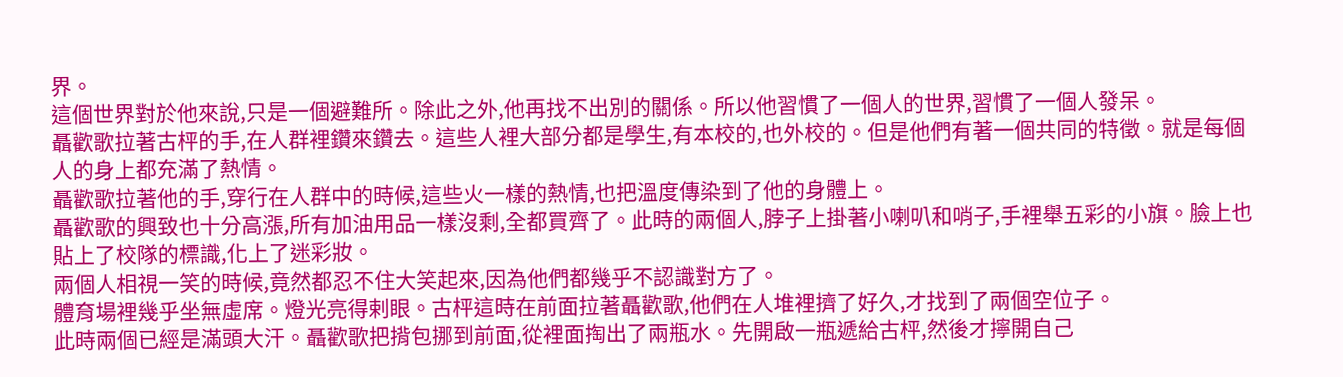界。
這個世界對於他來說,只是一個避難所。除此之外,他再找不出別的關係。所以他習慣了一個人的世界,習慣了一個人發呆。
聶歡歌拉著古枰的手,在人群裡鑽來鑽去。這些人裡大部分都是學生,有本校的,也外校的。但是他們有著一個共同的特徵。就是每個人的身上都充滿了熱情。
聶歡歌拉著他的手,穿行在人群中的時候,這些火一樣的熱情,也把溫度傳染到了他的身體上。
聶歡歌的興致也十分高漲,所有加油用品一樣沒剩,全都買齊了。此時的兩個人,脖子上掛著小喇叭和哨子,手裡舉五彩的小旗。臉上也貼上了校隊的標識,化上了迷彩妝。
兩個人相視一笑的時候,竟然都忍不住大笑起來,因為他們都幾乎不認識對方了。
體育場裡幾乎坐無虛席。燈光亮得剌眼。古枰這時在前面拉著聶歡歌,他們在人堆裡擠了好久,才找到了兩個空位子。
此時兩個已經是滿頭大汗。聶歡歌把揹包挪到前面,從裡面掏出了兩瓶水。先開啟一瓶遞給古枰,然後才擰開自己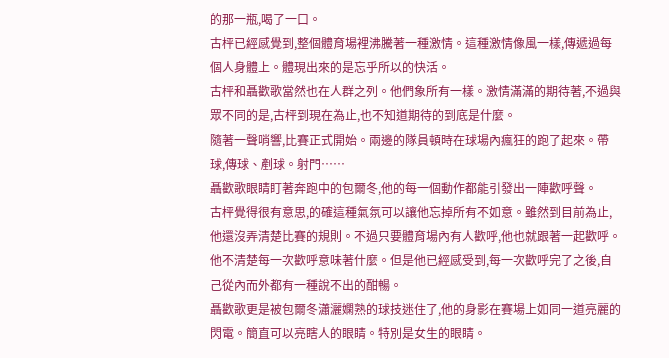的那一瓶,喝了一口。
古枰已經感覺到,整個體育場裡沸騰著一種激情。這種激情像風一樣,傳遞過每個人身體上。體現出來的是忘乎所以的快活。
古枰和聶歡歌當然也在人群之列。他們象所有一樣。激情滿滿的期待著,不過與眾不同的是,古枰到現在為止,也不知道期待的到底是什麼。
隨著一聲哨響,比賽正式開始。兩邊的隊員頓時在球場內瘋狂的跑了起來。帶球,傳球、剷球。射門……
聶歡歌眼睛盯著奔跑中的包爾冬,他的每一個動作都能引發出一陣歡呼聲。
古枰覺得很有意思,的確這種氣氛可以讓他忘掉所有不如意。雖然到目前為止,他還沒弄清楚比賽的規則。不過只要體育場內有人歡呼,他也就跟著一起歡呼。他不清楚每一次歡呼意味著什麼。但是他已經感受到,每一次歡呼完了之後,自己從內而外都有一種說不出的酣暢。
聶歡歌更是被包爾冬瀟灑嫻熟的球技迷住了,他的身影在賽場上如同一道亮麗的閃電。簡直可以亮瞎人的眼睛。特別是女生的眼睛。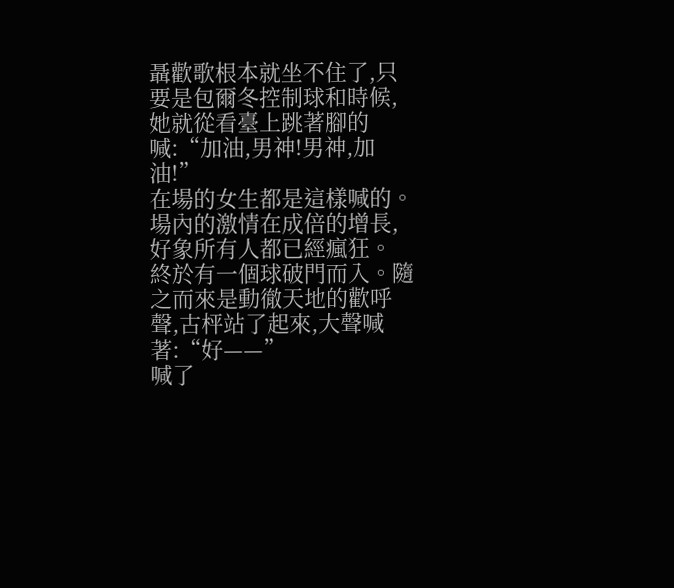聶歡歌根本就坐不住了,只要是包爾冬控制球和時候,她就從看臺上跳著腳的喊:“加油,男神!男神,加油!”
在場的女生都是這樣喊的。
場內的激情在成倍的增長,好象所有人都已經瘋狂。
終於有一個球破門而入。隨之而來是動徹天地的歡呼聲,古枰站了起來,大聲喊著:“好——”
喊了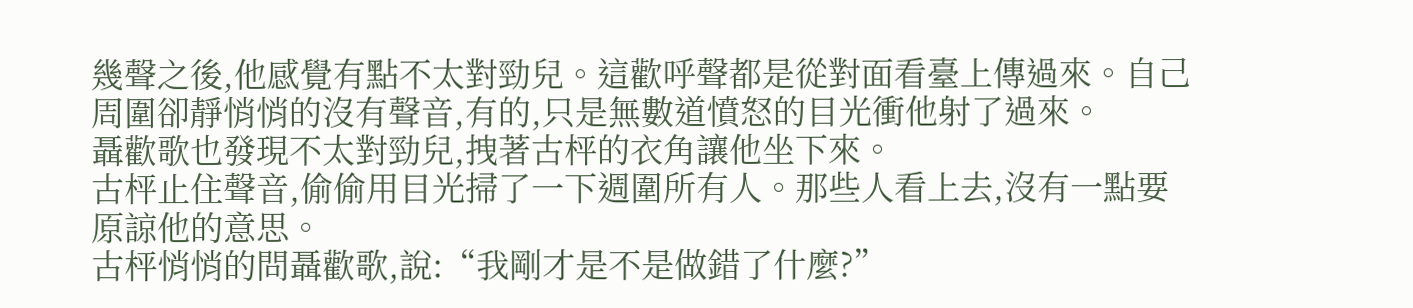幾聲之後,他感覺有點不太對勁兒。這歡呼聲都是從對面看臺上傳過來。自己周圍卻靜悄悄的沒有聲音,有的,只是無數道憤怒的目光衝他射了過來。
聶歡歌也發現不太對勁兒,拽著古枰的衣角讓他坐下來。
古枰止住聲音,偷偷用目光掃了一下週圍所有人。那些人看上去,沒有一點要原諒他的意思。
古枰悄悄的問聶歡歌,說:“我剛才是不是做錯了什麼?”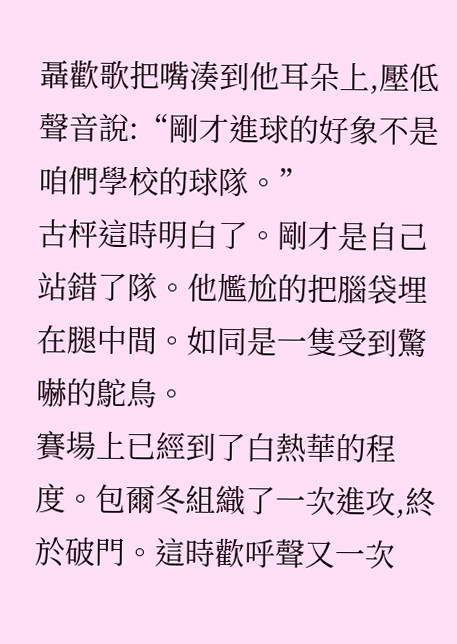聶歡歌把嘴湊到他耳朵上,壓低聲音說:“剛才進球的好象不是咱們學校的球隊。”
古枰這時明白了。剛才是自己站錯了隊。他尷尬的把腦袋埋在腿中間。如同是一隻受到驚嚇的鴕鳥。
賽場上已經到了白熱華的程度。包爾冬組織了一次進攻,終於破門。這時歡呼聲又一次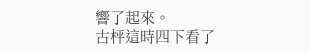響了起來。
古枰這時四下看了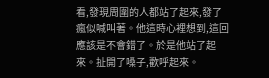看,發現周圍的人都站了起來,發了瘋似喊叫著。他這時心裡想到,這回應該是不會錯了。於是他站了起來。扯開了嗓子,歡呼起來。